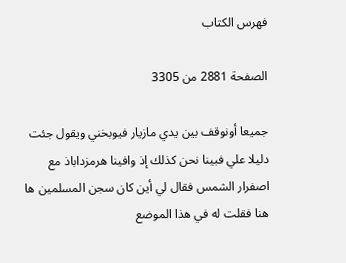فهرس الكتاب

الصفحة 2881 من 3305

جميعا أونوقف بين يدي مازيار فيوبخني ويقول جئت دليلا علي فبينا نحن كذلك إذ وافينا هرمزداباذ مع اصفرار الشمس فقال لي أين كان سجن المسلمين ها هنا فقلت له في هذا الموضع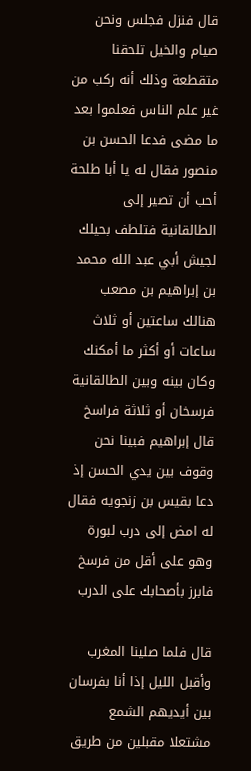قال فنزل فجلس ونحن صيام والخيل تلحقنا متقطعة وذلك أنه ركب من غير علم الناس فعلموا بعد ما مضى فدعا الحسن بن منصور فقال له يا أبا طلحة أحب أن تصير إلى الطالقانية فتلطف بحيلك لجيش أبي عبد الله محمد بن إبراهيم بن مصعب هنالك ساعتين أو ثلاث ساعات أو أكثر ما أمكنك وكان بينه وبين الطالقانية فرسخان أو ثلاثة فراسخ قال إبراهيم فبينا نحن وقوف بين يدي الحسن إذ دعا بقيس بن زنجويه فقال له امض إلى درب لبورة وهو على أقل من فرسخ فابرز بأصحابك على الدرب

قال فلما صلينا المغرب وأقبل الليل إذا أنا بفرسان بين أيديهم الشمع مشتعلا مقبلين من طريق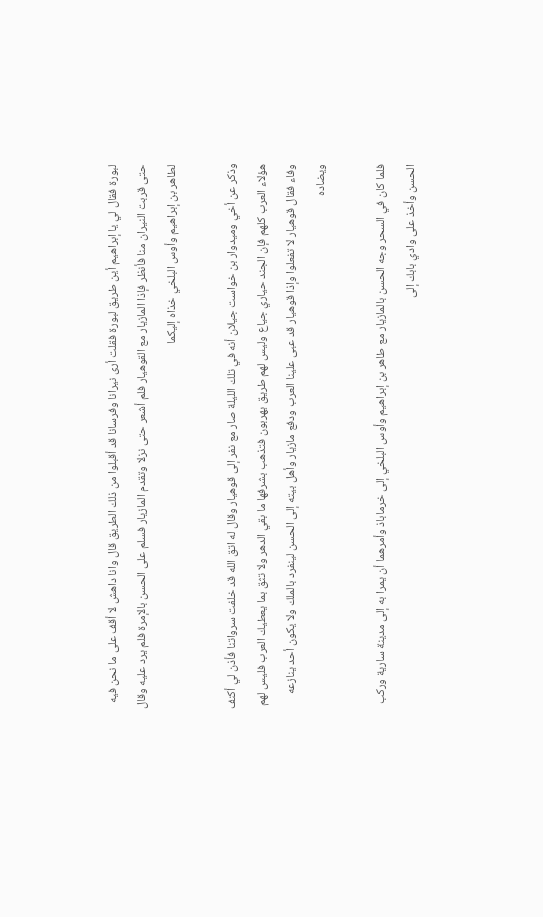لبورة فقال لي يا إبراهيم أين طريق لبورة فقلت أرى نيرانا وفرسانا قد أقبلوا من ذلك الطريق قال وانا داهش لا أقف على ما نحن فيه حتى قربت النيران منا فأنظر فإذا المازيار مع القوهيار فلم أشعر حتى نزلا وتقدم المازيار فسلم على الحسن بالإمرة فلم يرد عليه وقال لطاهر بن إبراهيم وأوس البلخي خذاه إليكما

وذكر عن أخي وميدوار بن خواست جيلان أنه في تلك الليلة صار مع نفر إلى قوهيار وقال له اتق الله قد خلفت سرواتنا فأذن لي أكنف هؤلاء العرب كلهم فإن الجند حياري جياع وليس لهم طريق يهربون فتذهب بشرفها ما بقي الدهر ولا تثق بما يعطيك العرب فليس لهم وفاء فقال قوهيار لا تفعلوا وإذا قوهيار قد عبى علينا العرب ودفع مازيار وأهل بيته إلى الحسن لينفرد بالملك ولا يكون أحد ينازعه ويضاده

فلما كان في السحر وجه الحسن بالمازيار مع طاهر بن إبراهيم وأوس البلخي إلى خرماباذ وأمرهما أن يمرا به إلى مدينة سارية وركب الحسن وأخذ على وادي بابك إلى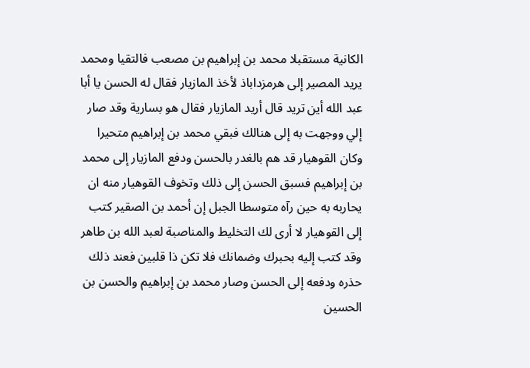الكانية مستقبلا محمد بن إبراهيم بن مصعب فالتقيا ومحمد يريد المصير إلى هرمزداباذ لأخذ المازيار فقال له الحسن يا أبا عبد الله أين تريد قال أريد المازيار فقال هو بسارية وقد صار إلي ووجهت به إلى هنالك فبقي محمد بن إبراهيم متحيرا وكان القوهيار قد هم بالغدر بالحسن ودفع المازيار إلى محمد بن إبراهيم فسبق الحسن إلى ذلك وتخوف القوهيار منه ان يحاربه به حين رآه متوسطا الجبل إن أحمد بن الصقير كتب إلى القوهيار لا أرى لك التخليط والمناصبة لعبد الله بن طاهر وقد كتب إليه بحبرك وضمانك فلا تكن ذا قلبين فعند ذلك حذره ودفعه إلى الحسن وصار محمد بن إبراهيم والحسن بن الحسين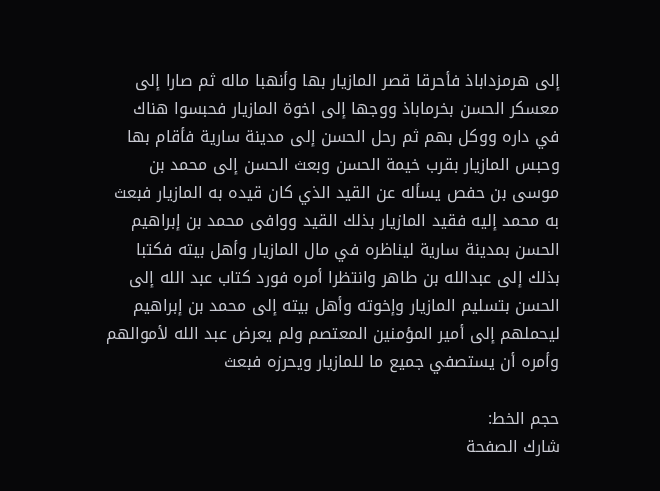إلى هرمزداباذ فأحرقا قصر المازيار بها وأنهبا ماله ثم صارا إلى معسكر الحسن بخرماباذ ووجها إلى اخوة المازيار فحبسوا هناك في داره ووكل بهم ثم رحل الحسن إلى مدينة سارية فأقام بها وحبس المازيار بقرب خيمة الحسن وبعث الحسن إلى محمد بن موسى بن حفص يسأله عن القيد الذي كان قيده به المازيار فبعث به محمد إليه فقيد المازيار بذلك القيد ووافى محمد بن إبراهيم الحسن بمدينة سارية ليناظره في مال المازيار وأهل بيته فكتبا بذلك إلى عبدالله بن طاهر وانتظرا أمره فورد كتاب عبد الله إلى الحسن بتسليم المازيار وإخوته وأهل بيته إلى محمد بن إبراهيم ليحملهم إلى أمير المؤمنين المعتصم ولم يعرض عبد الله لأموالهم وأمره أن يستصفي جميع ما للمازيار ويحرزه فبعث

حجم الخط:
شارك الصفحة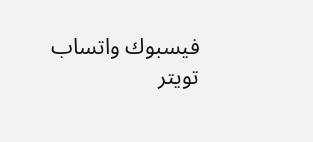فيسبوك واتساب تويتر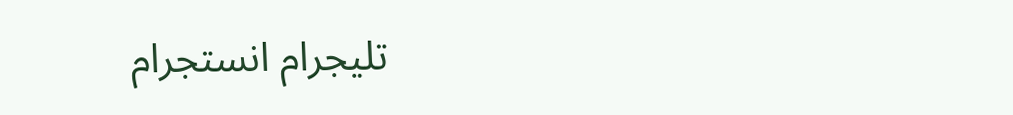تليجرام انستجرام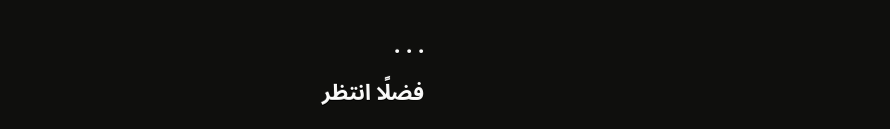. . .
فضلًا انتظر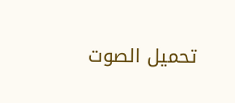تحميل الصوت